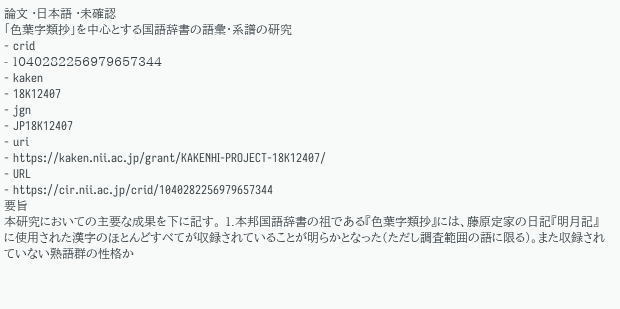論文 ·日本語 ·未確認
「色葉字類抄」を中心とする国語辞書の語彙・系譜の研究
- crid
- 1040282256979657344
- kaken
- 18K12407
- jgn
- JP18K12407
- uri
- https://kaken.nii.ac.jp/grant/KAKENHI-PROJECT-18K12407/
- URL
- https://cir.nii.ac.jp/crid/1040282256979657344
要旨
本研究においての主要な成果を下に記す。 1.本邦国語辞書の祖である『色葉字類抄』には、藤原定家の日記『明月記』に使用された漢字のほとんどすべてが収録されていることが明らかとなった(ただし調査範囲の語に限る)。また収録されていない熟語群の性格か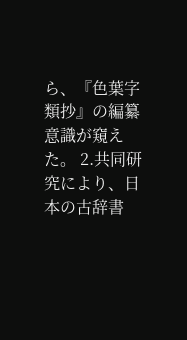ら、『色葉字類抄』の編纂意識が窺えた。 2.共同研究により、日本の古辞書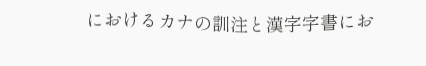におけるカナの訓注と漢字字書にお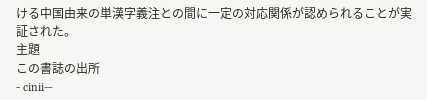ける中国由来の単漢字義注との間に一定の対応関係が認められることが実証された。
主題
この書誌の出所
- cinii—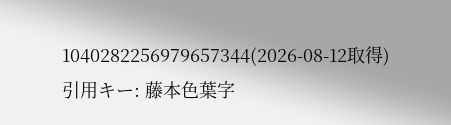1040282256979657344(2026-08-12取得)
引用キー: 藤本色葉字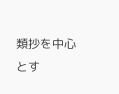類抄を中心とす